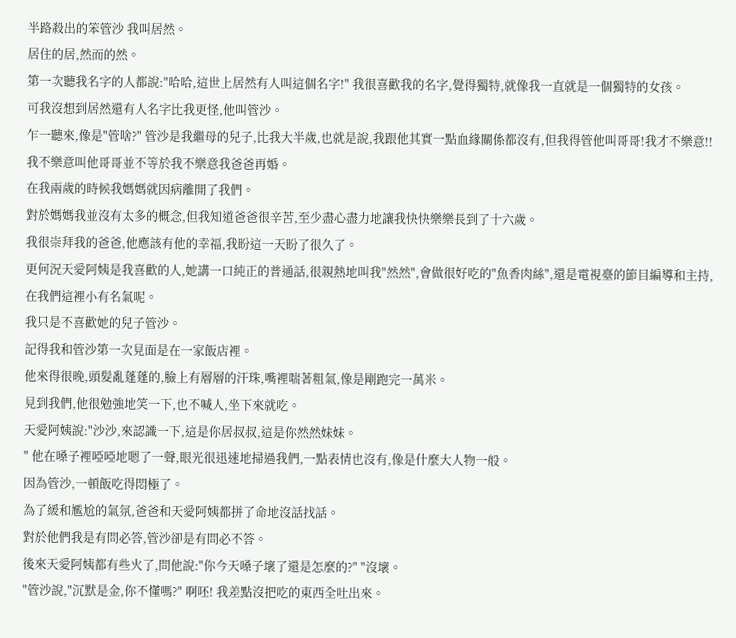半路殺出的笨管沙 我叫居然。
居住的居,然而的然。
第一次聽我名字的人都說:"哈哈,這世上居然有人叫這個名字!" 我很喜歡我的名字,覺得獨特,就像我一直就是一個獨特的女孩。
可我沒想到居然還有人名字比我更怪,他叫管沙。
乍一聽來,像是"管啥?" 管沙是我繼母的兒子,比我大半歲,也就是說,我跟他其實一點血緣關係都沒有,但我得管他叫哥哥!我才不樂意!! 我不樂意叫他哥哥並不等於我不樂意我爸爸再婚。
在我兩歲的時候我媽媽就因病離開了我們。
對於媽媽我並沒有太多的概念,但我知道爸爸很辛苦,至少盡心盡力地讓我快快樂樂長到了十六歲。
我很崇拜我的爸爸,他應該有他的幸福,我盼這一天盼了很久了。
更何況天愛阿姨是我喜歡的人,她講一口純正的普通話,很親熱地叫我"然然",會做很好吃的"魚香肉絲",還是電視臺的節目編導和主持,在我們這裡小有名氣呢。
我只是不喜歡她的兒子管沙。
記得我和管沙第一次見面是在一家飯店裡。
他來得很晚,頭髮亂蓬蓬的,臉上有層層的汗珠,嘴裡喘著粗氣,像是剛跑完一萬米。
見到我們,他很勉強地笑一下,也不喊人,坐下來就吃。
天愛阿姨說:"沙沙,來認識一下,這是你居叔叔,這是你然然妹妹。
" 他在嗓子裡啞啞地嗯了一聲,眼光很迅速地掃過我們,一點表情也沒有,像是什麼大人物一般。
因為管沙,一頓飯吃得悶極了。
為了緩和尷尬的氣氛,爸爸和天愛阿姨都拼了命地沒話找話。
對於他們我是有問必答,管沙卻是有問必不答。
後來天愛阿姨都有些火了,問他說:"你今天嗓子壞了還是怎麼的?" "沒壞。
"管沙說,"沉默是金,你不懂嗎?" 啊呸! 我差點沒把吃的東西全吐出來。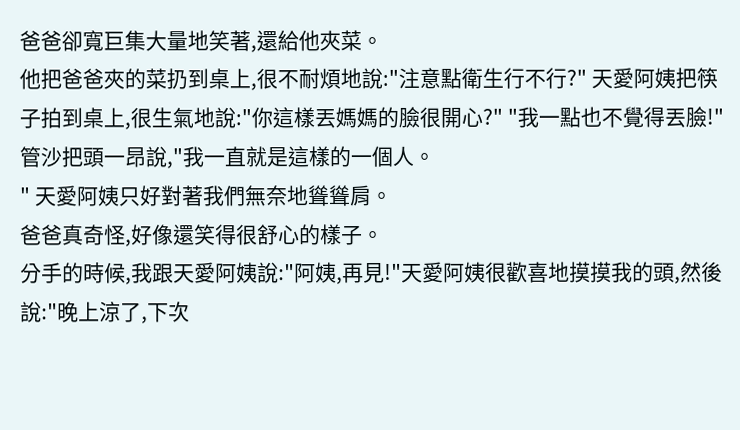爸爸卻寬巨集大量地笑著,還給他夾菜。
他把爸爸夾的菜扔到桌上,很不耐煩地說:"注意點衛生行不行?" 天愛阿姨把筷子拍到桌上,很生氣地說:"你這樣丟媽媽的臉很開心?" "我一點也不覺得丟臉!"管沙把頭一昂說,"我一直就是這樣的一個人。
" 天愛阿姨只好對著我們無奈地聳聳肩。
爸爸真奇怪,好像還笑得很舒心的樣子。
分手的時候,我跟天愛阿姨說:"阿姨,再見!"天愛阿姨很歡喜地摸摸我的頭,然後說:"晚上涼了,下次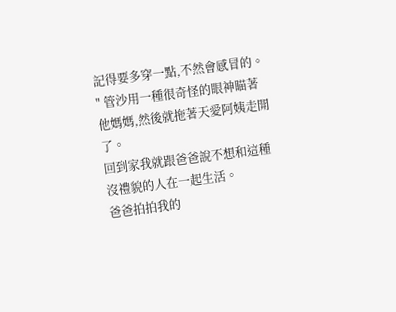記得要多穿一點,不然會感冒的。
" 管沙用一種很奇怪的眼神瞄著他媽媽,然後就拖著天愛阿姨走開了。
回到家我就跟爸爸說不想和這種沒禮貌的人在一起生活。
爸爸拍拍我的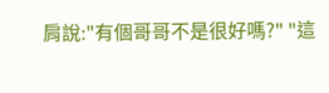肩說:"有個哥哥不是很好嗎?" "這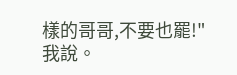樣的哥哥,不要也罷!"我說。